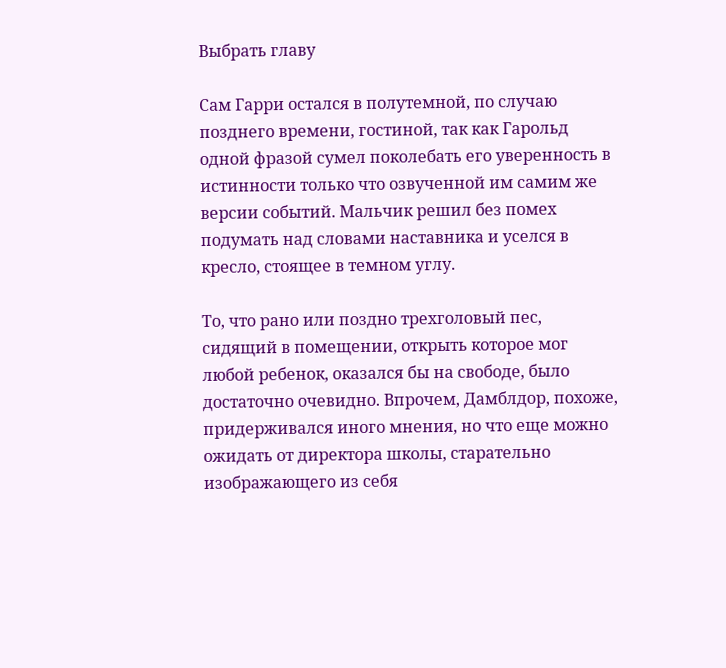Выбрать главу

Сам Гарри остался в полутемной, по случаю позднего времени, гостиной, так как Гарольд одной фразой сумел поколебать его уверенность в истинности только что озвученной им самим же версии событий. Мальчик решил без помех подумать над словами наставника и уселся в кресло, стоящее в темном углу.

То, что рано или поздно трехголовый пес, сидящий в помещении, открыть которое мог любой ребенок, оказался бы на свободе, было достаточно очевидно. Впрочем, Дамблдор, похоже, придерживался иного мнения, но что еще можно ожидать от директора школы, старательно изображающего из себя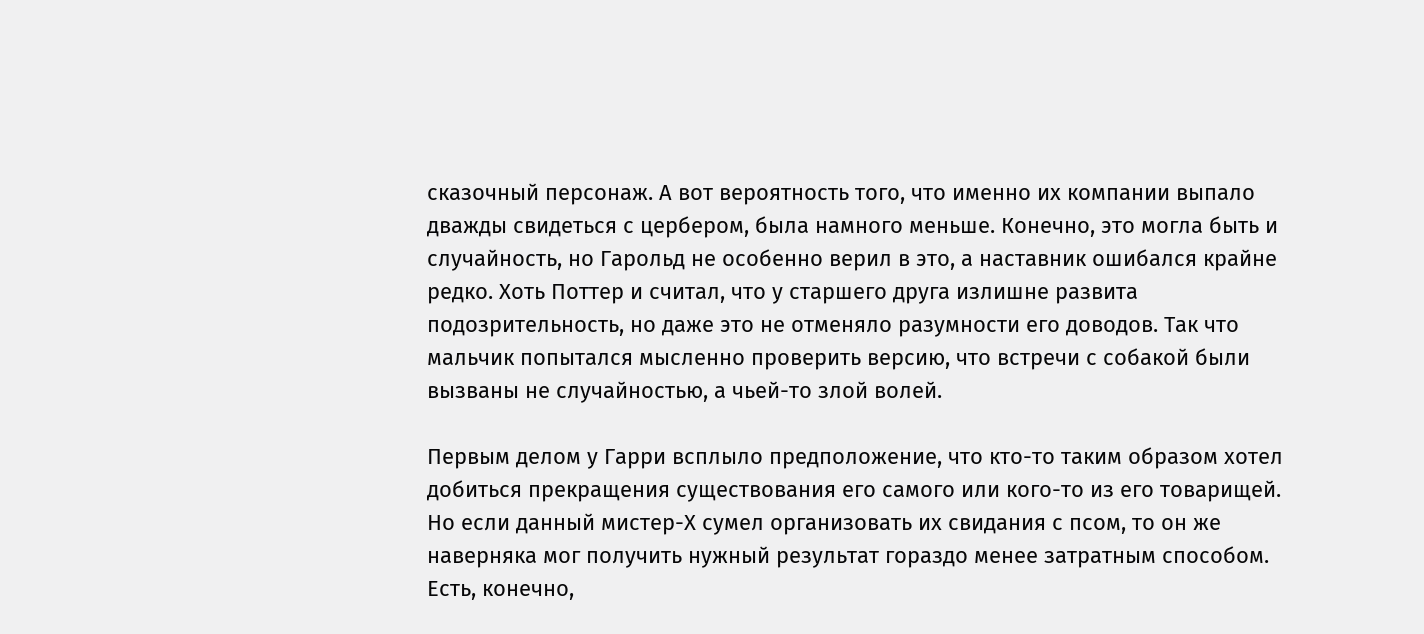сказочный персонаж. А вот вероятность того, что именно их компании выпало дважды свидеться с цербером, была намного меньше. Конечно, это могла быть и случайность, но Гарольд не особенно верил в это, а наставник ошибался крайне редко. Хоть Поттер и считал, что у старшего друга излишне развита подозрительность, но даже это не отменяло разумности его доводов. Так что мальчик попытался мысленно проверить версию, что встречи с собакой были вызваны не случайностью, а чьей-то злой волей.

Первым делом у Гарри всплыло предположение, что кто-то таким образом хотел добиться прекращения существования его самого или кого-то из его товарищей. Но если данный мистер-Х сумел организовать их свидания с псом, то он же наверняка мог получить нужный результат гораздо менее затратным способом. Есть, конечно,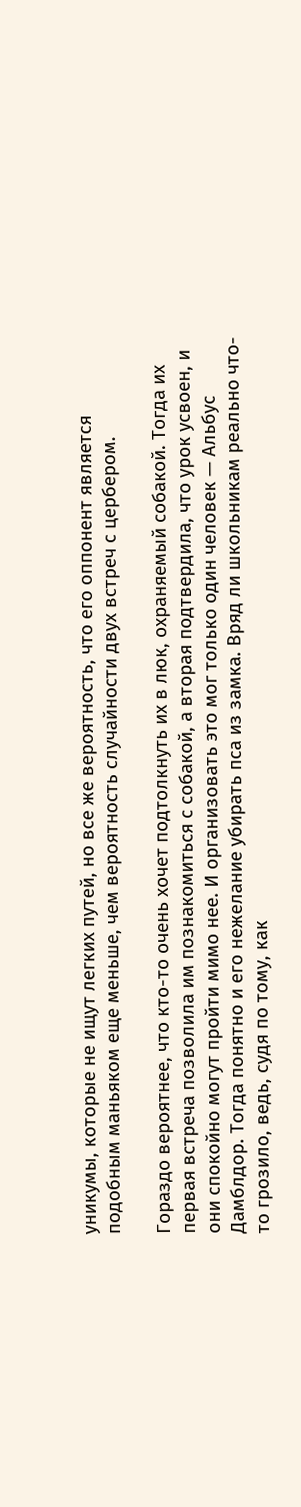уникумы, которые не ищут легких путей, но все же вероятность, что его оппонент является подобным маньяком еще меньше, чем вероятность случайности двух встреч с цербером.

Гораздо вероятнее, что кто-то очень хочет подтолкнуть их в люк, охраняемый собакой. Тогда их первая встреча позволила им познакомиться с собакой, а вторая подтвердила, что урок усвоен, и они спокойно могут пройти мимо нее. И организовать это мог только один человек — Альбус Дамблдор. Тогда понятно и его нежелание убирать пса из замка. Вряд ли школьникам реально что-то грозило, ведь, судя по тому, как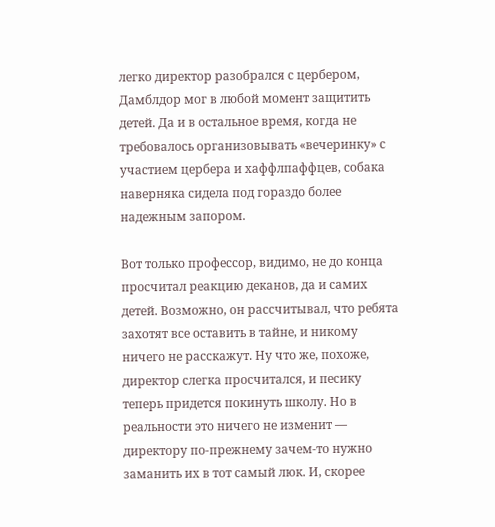легко директор разобрался с цербером, Дамблдор мог в любой момент защитить детей. Да и в остальное время, когда не требовалось организовывать «вечеринку» с участием цербера и хаффлпаффцев, собака наверняка сидела под гораздо более надежным запором.

Вот только профессор, видимо, не до конца просчитал реакцию деканов, да и самих детей. Возможно, он рассчитывал, что ребята захотят все оставить в тайне, и никому ничего не расскажут. Ну что же, похоже, директор слегка просчитался, и песику теперь придется покинуть школу. Но в реальности это ничего не изменит — директору по-прежнему зачем-то нужно заманить их в тот самый люк. И, скорее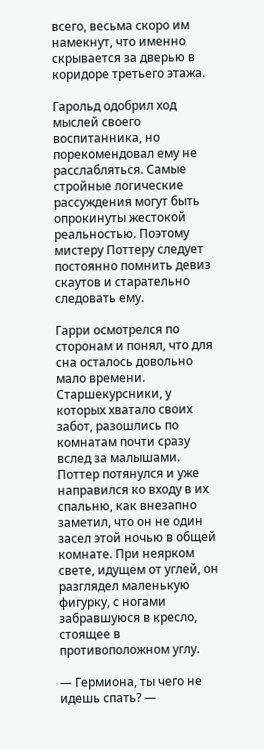всего, весьма скоро им намекнут, что именно скрывается за дверью в коридоре третьего этажа.

Гарольд одобрил ход мыслей своего воспитанника, но порекомендовал ему не расслабляться. Самые стройные логические рассуждения могут быть опрокинуты жестокой реальностью. Поэтому мистеру Поттеру следует постоянно помнить девиз скаутов и старательно следовать ему.

Гарри осмотрелся по сторонам и понял, что для сна осталось довольно мало времени. Старшекурсники, у которых хватало своих забот, разошлись по комнатам почти сразу вслед за малышами. Поттер потянулся и уже направился ко входу в их спальню, как внезапно заметил, что он не один засел этой ночью в общей комнате. При неярком свете, идущем от углей, он разглядел маленькую фигурку, с ногами забравшуюся в кресло, стоящее в противоположном углу.

— Гермиона, ты чего не идешь спать? —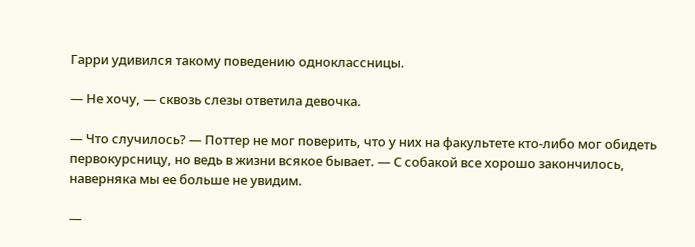Гарри удивился такому поведению одноклассницы.

— Не хочу, — сквозь слезы ответила девочка.

— Что случилось? — Поттер не мог поверить, что у них на факультете кто-либо мог обидеть первокурсницу, но ведь в жизни всякое бывает. — С собакой все хорошо закончилось, наверняка мы ее больше не увидим.

—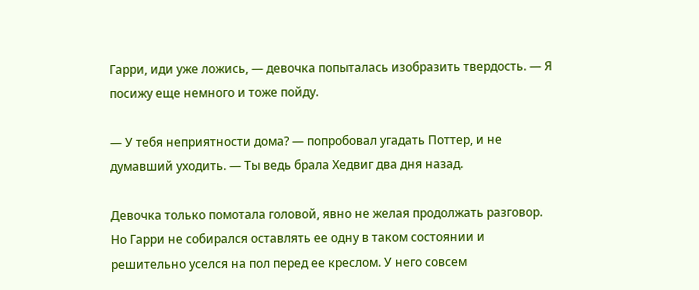Гарри, иди уже ложись, — девочка попыталась изобразить твердость. — Я посижу еще немного и тоже пойду.

— У тебя неприятности дома? — попробовал угадать Поттер, и не думавший уходить. — Ты ведь брала Хедвиг два дня назад.

Девочка только помотала головой, явно не желая продолжать разговор. Но Гарри не собирался оставлять ее одну в таком состоянии и решительно уселся на пол перед ее креслом. У него совсем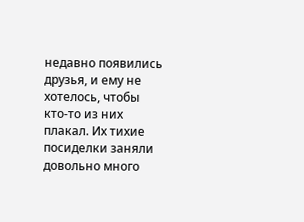недавно появились друзья, и ему не хотелось, чтобы кто-то из них плакал. Их тихие посиделки заняли довольно много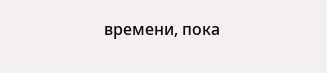времени, пока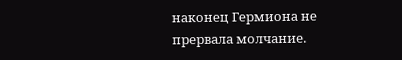наконец Гермиона не прервала молчание.